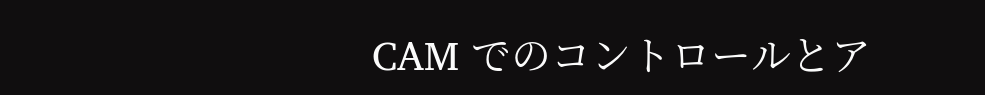CAM でのコントロールとア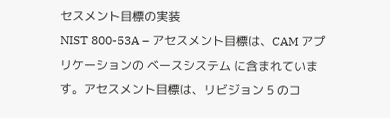セスメント目標の実装
NIST 800-53A – アセスメント目標は、CAM アプリケーションの ベースシステム に含まれています。アセスメント目標は、リビジョン 5 のコ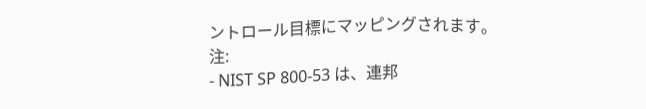ントロール目標にマッピングされます。
注:
- NIST SP 800-53 は、連邦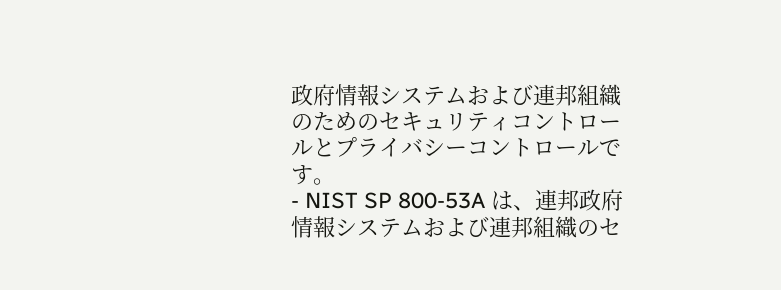政府情報システムおよび連邦組織のためのセキュリティコントロールとプライバシーコントロールです。
- NIST SP 800-53A は、連邦政府情報システムおよび連邦組織のセ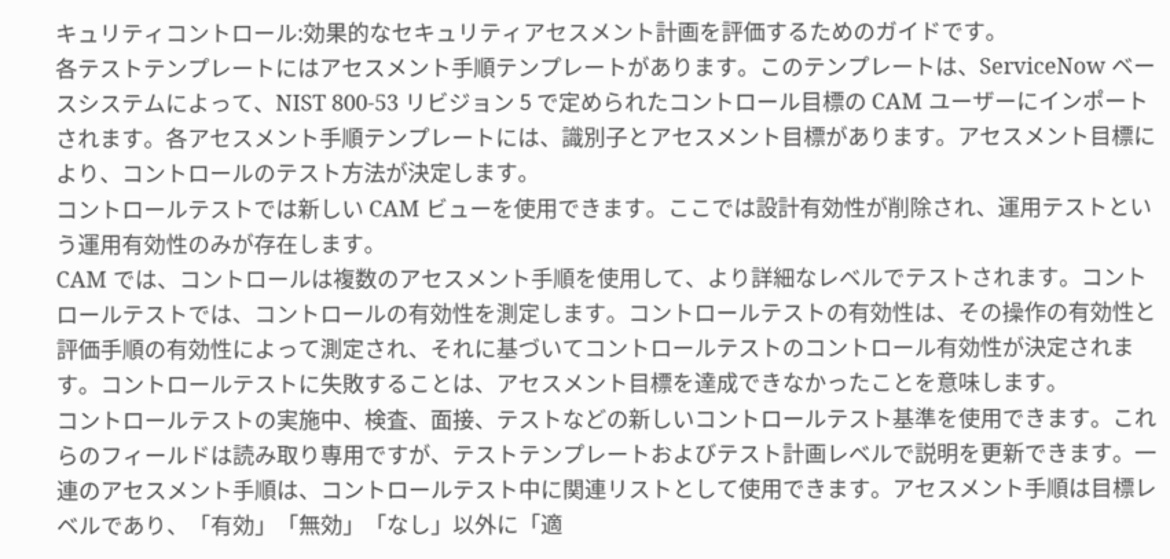キュリティコントロール:効果的なセキュリティアセスメント計画を評価するためのガイドです。
各テストテンプレートにはアセスメント手順テンプレートがあります。このテンプレートは、ServiceNow ベースシステムによって、NIST 800-53 リビジョン 5 で定められたコントロール目標の CAM ユーザーにインポートされます。各アセスメント手順テンプレートには、識別子とアセスメント目標があります。アセスメント目標により、コントロールのテスト方法が決定します。
コントロールテストでは新しい CAM ビューを使用できます。ここでは設計有効性が削除され、運用テストという運用有効性のみが存在します。
CAM では、コントロールは複数のアセスメント手順を使用して、より詳細なレベルでテストされます。コントロールテストでは、コントロールの有効性を測定します。コントロールテストの有効性は、その操作の有効性と評価手順の有効性によって測定され、それに基づいてコントロールテストのコントロール有効性が決定されます。コントロールテストに失敗することは、アセスメント目標を達成できなかったことを意味します。
コントロールテストの実施中、検査、面接、テストなどの新しいコントロールテスト基準を使用できます。これらのフィールドは読み取り専用ですが、テストテンプレートおよびテスト計画レベルで説明を更新できます。一連のアセスメント手順は、コントロールテスト中に関連リストとして使用できます。アセスメント手順は目標レベルであり、「有効」「無効」「なし」以外に「適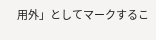用外」としてマークするこ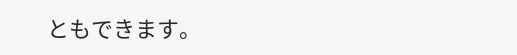ともできます。